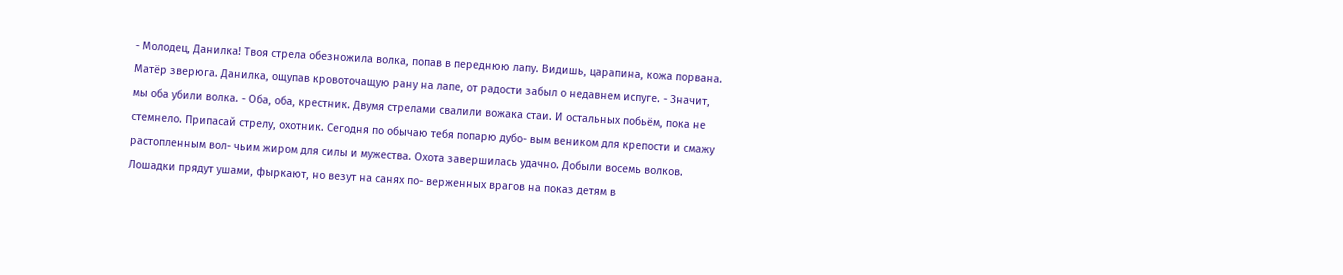- Молодец, Данилка! Твоя стрела обезножила волка, попав в переднюю лапу. Видишь, царапина, кожа порвана. Матёр зверюга. Данилка, ощупав кровоточащую рану на лапе, от радости забыл о недавнем испуге. - Значит, мы оба убили волка. - Оба, оба, крестник. Двумя стрелами свалили вожака стаи. И остальных побьём, пока не стемнело. Припасай стрелу, охотник. Сегодня по обычаю тебя попарю дубо- вым веником для крепости и смажу растопленным вол- чьим жиром для силы и мужества. Охота завершилась удачно. Добыли восемь волков. Лошадки прядут ушами, фыркают, но везут на санях по- верженных врагов на показ детям в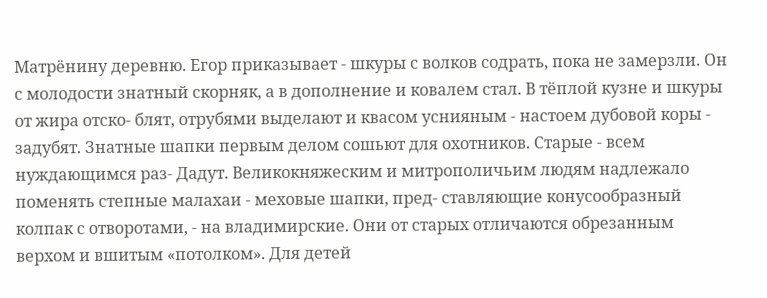Матрёнину деревню. Егор приказывает - шкуры с волков содрать, пока не замерзли. Он с молодости знатный скорняк, а в дополнение и ковалем стал. В тёплой кузне и шкуры от жира отско- блят, отрубями выделают и квасом уснияным - настоем дубовой коры - задубят. Знатные шапки первым делом сошьют для охотников. Старые - всем нуждающимся раз- Дадут. Великокняжеским и митрополичьим людям надлежало поменять степные малахаи - меховые шапки, пред- ставляющие конусообразный колпак с отворотами, - на владимирские. Они от старых отличаются обрезанным верхом и вшитым «потолком». Для детей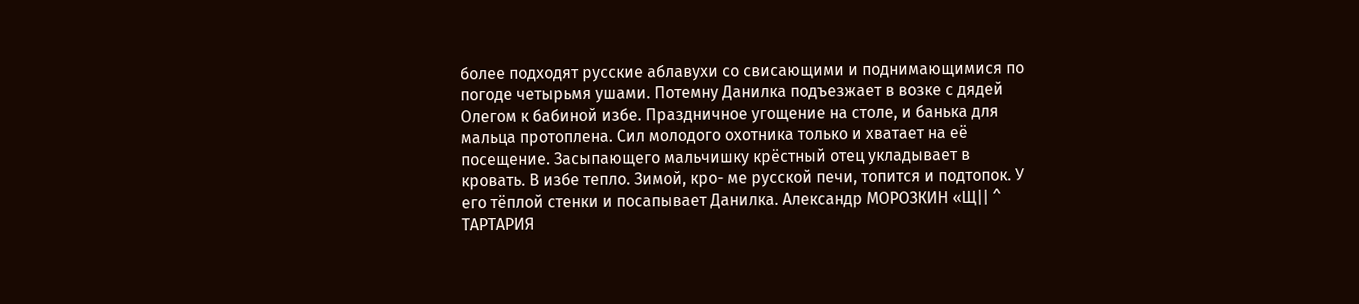более подходят русские аблавухи со свисающими и поднимающимися по погоде четырьмя ушами. Потемну Данилка подъезжает в возке с дядей Олегом к бабиной избе. Праздничное угощение на столе, и банька для мальца протоплена. Сил молодого охотника только и хватает на её посещение. Засыпающего мальчишку крёстный отец укладывает в кровать. В избе тепло. Зимой, кро- ме русской печи, топится и подтопок. У его тёплой стенки и посапывает Данилка. Александр МОРОЗКИН «Щ|| ^ ТАРТАРИЯ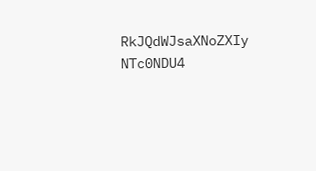RkJQdWJsaXNoZXIy NTc0NDU4